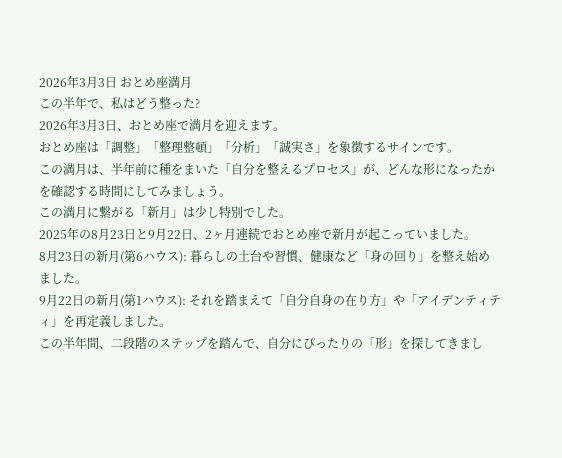2026年3月3日 おとめ座満月
この半年で、私はどう整った?
2026年3月3日、おとめ座で満月を迎えます。
おとめ座は「調整」「整理整頓」「分析」「誠実さ」を象徴するサインです。
この満月は、半年前に種をまいた「自分を整えるプロセス」が、どんな形になったかを確認する時間にしてみましょう。
この満月に繋がる「新月」は少し特別でした。
2025年の8月23日と9月22日、2ヶ月連続でおとめ座で新月が起こっていました。
8月23日の新月(第6ハウス): 暮らしの土台や習慣、健康など「身の回り」を整え始めました。
9月22日の新月(第1ハウス): それを踏まえて「自分自身の在り方」や「アイデンティティ」を再定義しました。
この半年間、二段階のステップを踏んで、自分にぴったりの「形」を探してきまし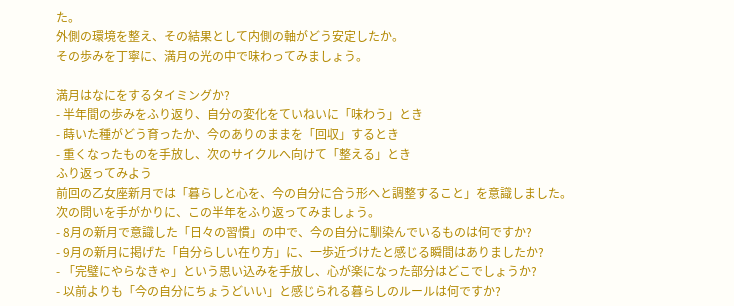た。
外側の環境を整え、その結果として内側の軸がどう安定したか。
その歩みを丁寧に、満月の光の中で味わってみましょう。

満月はなにをするタイミングか?
- 半年間の歩みをふり返り、自分の変化をていねいに「味わう」とき
- 蒔いた種がどう育ったか、今のありのままを「回収」するとき
- 重くなったものを手放し、次のサイクルへ向けて「整える」とき
ふり返ってみよう
前回の乙女座新月では「暮らしと心を、今の自分に合う形へと調整すること」を意識しました。
次の問いを手がかりに、この半年をふり返ってみましょう。
- 8月の新月で意識した「日々の習慣」の中で、今の自分に馴染んでいるものは何ですか?
- 9月の新月に掲げた「自分らしい在り方」に、一歩近づけたと感じる瞬間はありましたか?
- 「完璧にやらなきゃ」という思い込みを手放し、心が楽になった部分はどこでしょうか?
- 以前よりも「今の自分にちょうどいい」と感じられる暮らしのルールは何ですか?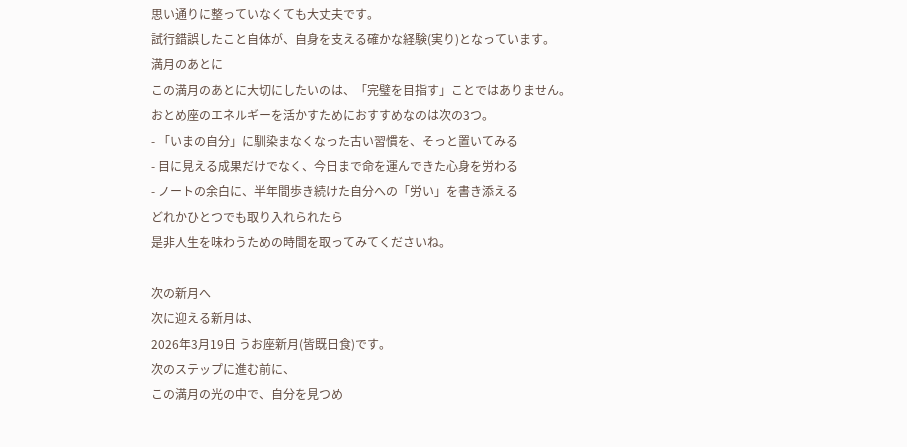思い通りに整っていなくても大丈夫です。
試行錯誤したこと自体が、自身を支える確かな経験(実り)となっています。
満月のあとに
この満月のあとに大切にしたいのは、「完璧を目指す」ことではありません。
おとめ座のエネルギーを活かすためにおすすめなのは次の3つ。
- 「いまの自分」に馴染まなくなった古い習慣を、そっと置いてみる
- 目に見える成果だけでなく、今日まで命を運んできた心身を労わる
- ノートの余白に、半年間歩き続けた自分への「労い」を書き添える
どれかひとつでも取り入れられたら
是非人生を味わうための時間を取ってみてくださいね。

次の新月へ
次に迎える新月は、
2026年3月19日 うお座新月(皆既日食)です。
次のステップに進む前に、
この満月の光の中で、自分を見つめ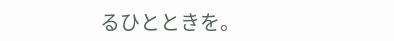るひとときを。